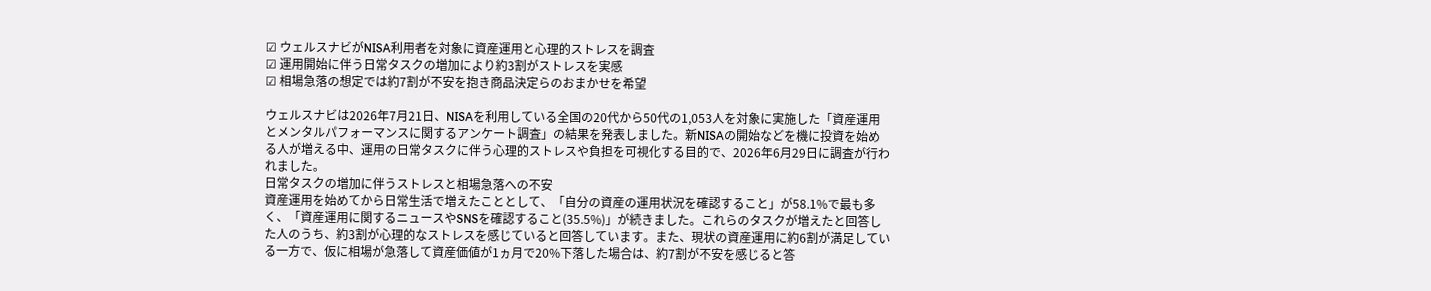☑ ウェルスナビがNISA利用者を対象に資産運用と心理的ストレスを調査
☑ 運用開始に伴う日常タスクの増加により約3割がストレスを実感
☑ 相場急落の想定では約7割が不安を抱き商品決定らのおまかせを希望

ウェルスナビは2026年7月21日、NISAを利用している全国の20代から50代の1,053人を対象に実施した「資産運用とメンタルパフォーマンスに関するアンケート調査」の結果を発表しました。新NISAの開始などを機に投資を始める人が増える中、運用の日常タスクに伴う心理的ストレスや負担を可視化する目的で、2026年6月29日に調査が行われました。
日常タスクの増加に伴うストレスと相場急落への不安
資産運用を始めてから日常生活で増えたこととして、「自分の資産の運用状況を確認すること」が58.1%で最も多く、「資産運用に関するニュースやSNSを確認すること(35.5%)」が続きました。これらのタスクが増えたと回答した人のうち、約3割が心理的なストレスを感じていると回答しています。また、現状の資産運用に約6割が満足している一方で、仮に相場が急落して資産価値が1ヵ月で20%下落した場合は、約7割が不安を感じると答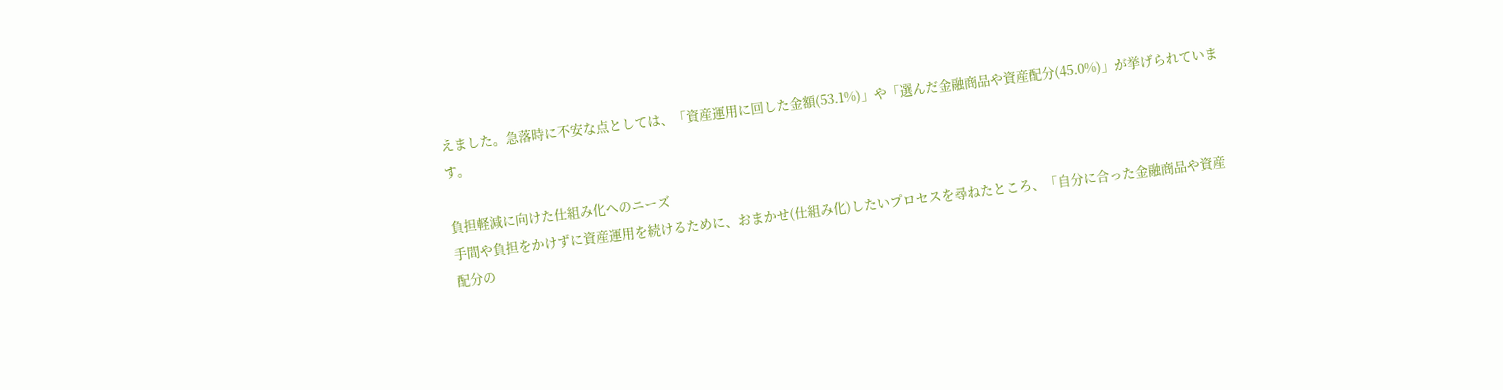えました。急落時に不安な点としては、「資産運用に回した金額(53.1%)」や「選んだ金融商品や資産配分(45.0%)」が挙げられています。

負担軽減に向けた仕組み化へのニーズ
手間や負担をかけずに資産運用を続けるために、おまかせ(仕組み化)したいプロセスを尋ねたところ、「自分に合った金融商品や資産配分の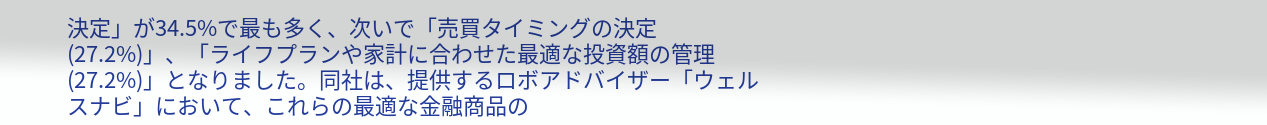決定」が34.5%で最も多く、次いで「売買タイミングの決定(27.2%)」、「ライフプランや家計に合わせた最適な投資額の管理(27.2%)」となりました。同社は、提供するロボアドバイザー「ウェルスナビ」において、これらの最適な金融商品の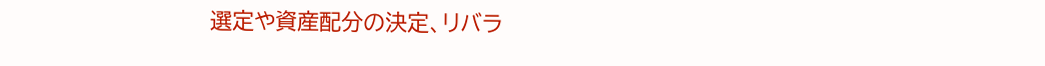選定や資産配分の決定、リバラ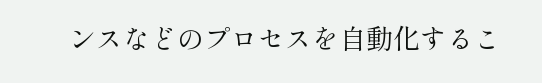ンスなどのプロセスを自動化するこ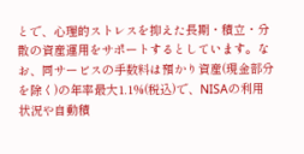とで、心理的ストレスを抑えた長期・積立・分散の資産運用をサポートするとしています。なお、同サービスの手数料は預かり資産(現金部分を除く)の年率最大1.1%(税込)で、NISAの利用状況や自動積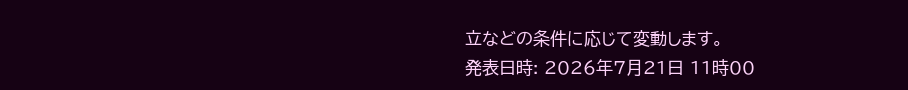立などの条件に応じて変動します。
発表日時: 2026年7月21日 11時00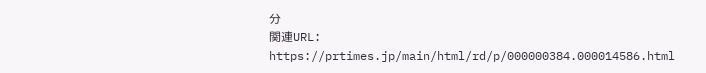分
関連URL: https://prtimes.jp/main/html/rd/p/000000384.000014586.html